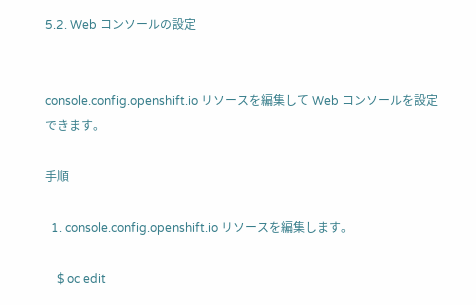5.2. Web コンソールの設定


console.config.openshift.io リソースを編集して Web コンソールを設定できます。

手順

  1. console.config.openshift.io リソースを編集します。

    $ oc edit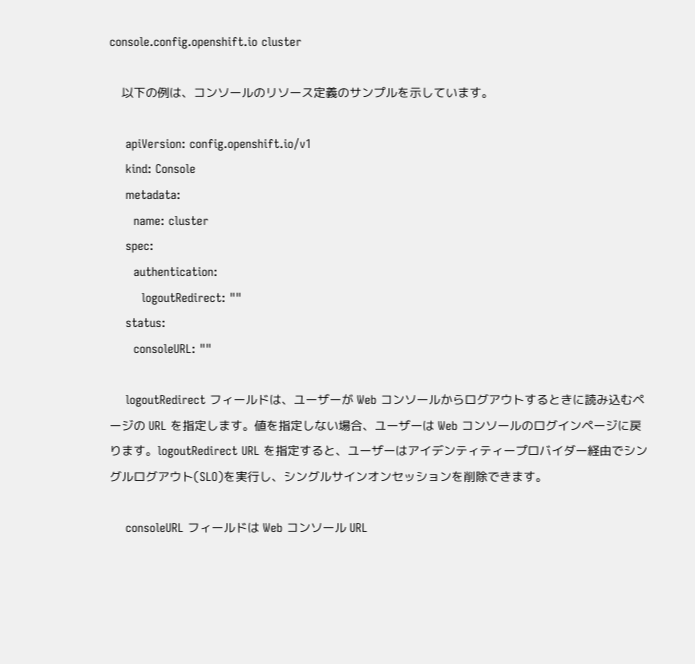console.config.openshift.io cluster

    以下の例は、コンソールのリソース定義のサンプルを示しています。

    apiVersion: config.openshift.io/v1
    kind: Console
    metadata:
      name: cluster
    spec:
      authentication:
        logoutRedirect: ""
    status:
      consoleURL: ""

    logoutRedirect フィールドは、ユーザーが Web コンソールからログアウトするときに読み込むページの URL を指定します。値を指定しない場合、ユーザーは Web コンソールのログインページに戻ります。logoutRedirect URL を指定すると、ユーザーはアイデンティティープロバイダー経由でシングルログアウト(SLO)を実行し、シングルサインオンセッションを削除できます。

    consoleURL フィールドは Web コンソール URL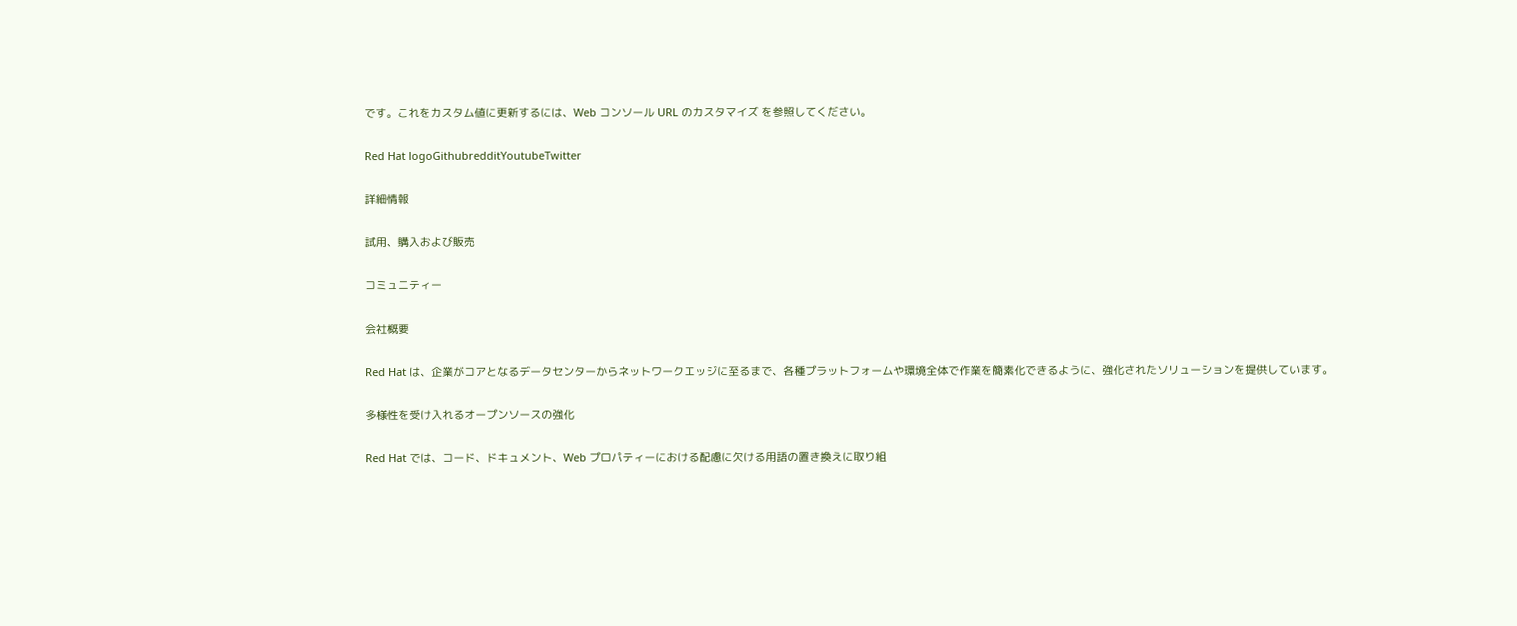です。これをカスタム値に更新するには、Web コンソール URL のカスタマイズ を参照してください。

Red Hat logoGithubredditYoutubeTwitter

詳細情報

試用、購入および販売

コミュニティー

会社概要

Red Hat は、企業がコアとなるデータセンターからネットワークエッジに至るまで、各種プラットフォームや環境全体で作業を簡素化できるように、強化されたソリューションを提供しています。

多様性を受け入れるオープンソースの強化

Red Hat では、コード、ドキュメント、Web プロパティーにおける配慮に欠ける用語の置き換えに取り組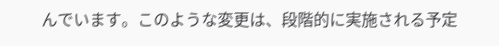んでいます。このような変更は、段階的に実施される予定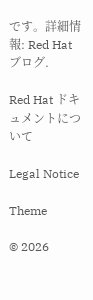です。詳細情報: Red Hat ブログ.

Red Hat ドキュメントについて

Legal Notice

Theme

© 2026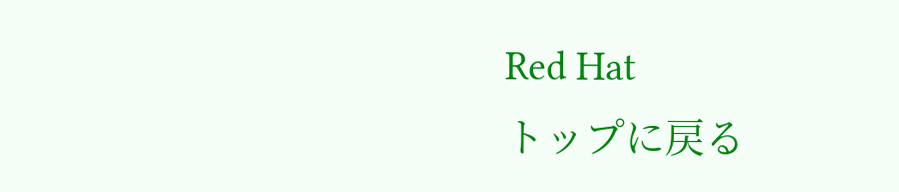Red Hat
トップに戻る